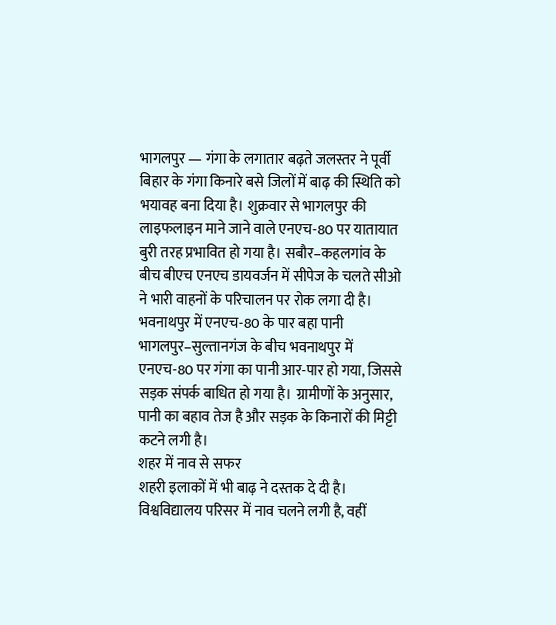भागलपुर — गंगा के लगातार बढ़ते जलस्तर ने पूर्वी बिहार के गंगा किनारे बसे जिलों में बाढ़ की स्थिति को भयावह बना दिया है। शुक्रवार से भागलपुर की लाइफलाइन माने जाने वाले एनएच-80 पर यातायात बुरी तरह प्रभावित हो गया है। सबौर–कहलगांव के बीच बीएच एनएच डायवर्जन में सीपेज के चलते सीओ ने भारी वाहनों के परिचालन पर रोक लगा दी है।
भवनाथपुर में एनएच-80 के पार बहा पानी
भागलपुर–सुल्तानगंज के बीच भवनाथपुर में एनएच-80 पर गंगा का पानी आर-पार हो गया, जिससे सड़क संपर्क बाधित हो गया है। ग्रामीणों के अनुसार, पानी का बहाव तेज है और सड़क के किनारों की मिट्टी कटने लगी है।
शहर में नाव से सफर
शहरी इलाकों में भी बाढ़ ने दस्तक दे दी है। विश्वविद्यालय परिसर में नाव चलने लगी है, वहीं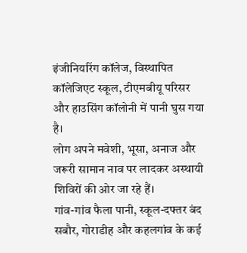इंजीनियरिंग कॉलेज, विस्थापित कॉलेजिएट स्कूल, टीएमबीयू परिसर और हाउसिंग कॉलोनी में पानी घुस गया है।
लोग अपने मवेशी, भूसा, अनाज और जरूरी सामान नाव पर लादकर अस्थायी शिविरों की ओर जा रहे हैं।
गांव-गांव फैला पानी, स्कूल-दफ्तर बंद
सबौर, गोराडीह और कहलगांव के कई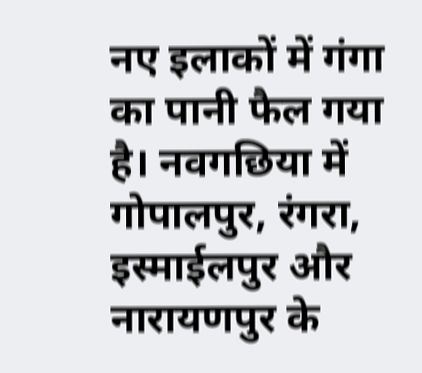नए इलाकों में गंगा का पानी फैल गया है। नवगछिया में गोपालपुर, रंगरा, इस्माईलपुर और नारायणपुर के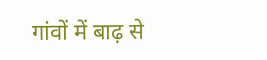गांवों में बाढ़ से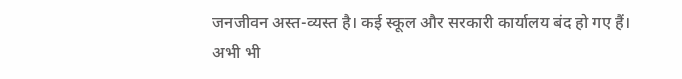जनजीवन अस्त-व्यस्त है। कई स्कूल और सरकारी कार्यालय बंद हो गए हैं।
अभी भी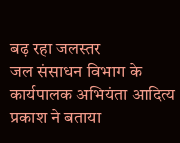बढ़ रहा जलस्तर
जल संसाधन विभाग के कार्यपालक अभियंता आदित्य प्रकाश ने बताया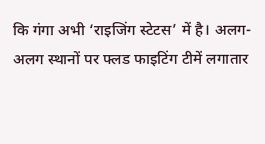कि गंगा अभी ‘राइजिंग स्टेटस’ में है। अलग-अलग स्थानों पर फ्लड फाइटिंग टीमें लगातार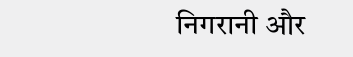निगरानी और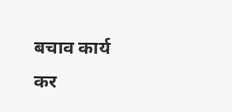बचाव कार्य कर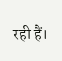रही हैं।